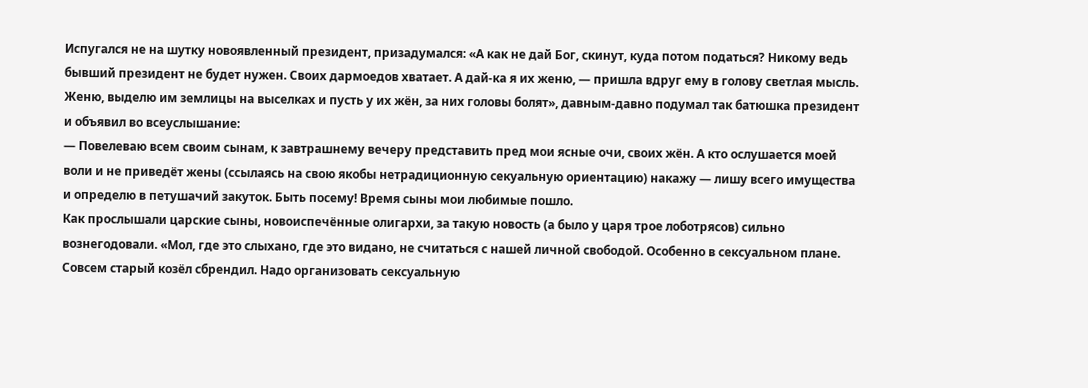Испугался не на шутку новоявленный президент, призадумался: «А как не дай Бог, скинут, куда потом податься? Никому ведь бывший президент не будет нужен. Своих дармоедов хватает. А дай-ка я их женю, — пришла вдруг ему в голову светлая мысль. Женю, выделю им землицы на выселках и пусть у их жён, за них головы болят», давным-давно подумал так батюшка президент и объявил во всеуслышание:
— Повелеваю всем своим сынам, к завтрашнему вечеру представить пред мои ясные очи, своих жён. А кто ослушается моей воли и не приведёт жены (ссылаясь на свою якобы нетрадиционную секуальную ориентацию) накажу — лишу всего имущества и определю в петушачий закуток. Быть посему! Время сыны мои любимые пошло.
Как прослышали царские сыны, новоиспечённые олигархи, за такую новость (а было у царя трое лоботрясов) сильно вознегодовали. «Мол, где это слыхано, где это видано, не считаться с нашей личной свободой. Особенно в сексуальном плане. Совсем старый козёл сбрендил. Надо организовать сексуальную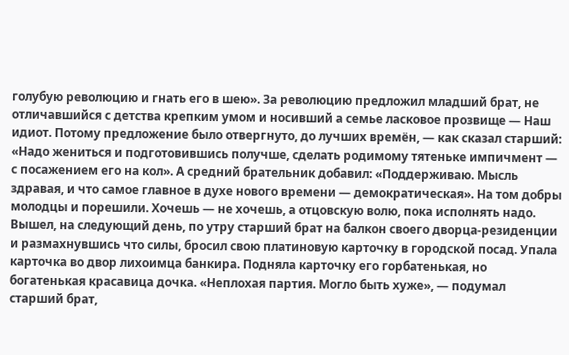голубую революцию и гнать его в шею». За революцию предложил младший брат, не отличавшийся с детства крепким умом и носивший а семье ласковое прозвище — Наш идиот. Потому предложение было отвергнуто, до лучших времён, — как сказал старший: «Надо жениться и подготовившись получше, сделать родимому тятеньке импичмент — с посажением его на кол». А средний брательник добавил: «Поддерживаю. Мысль здравая, и что самое главное в духе нового времени — демократическая». На том добры молодцы и порешили. Хочешь — не хочешь, а отцовскую волю, пока исполнять надо.
Вышел, на следующий день, по утру старший брат на балкон своего дворца-резиденции и размахнувшись что силы, бросил свою платиновую карточку в городской посад. Упала карточка во двор лихоимца банкира. Подняла карточку его горбатенькая, но богатенькая красавица дочка. «Неплохая партия. Могло быть хуже», — подумал старший брат,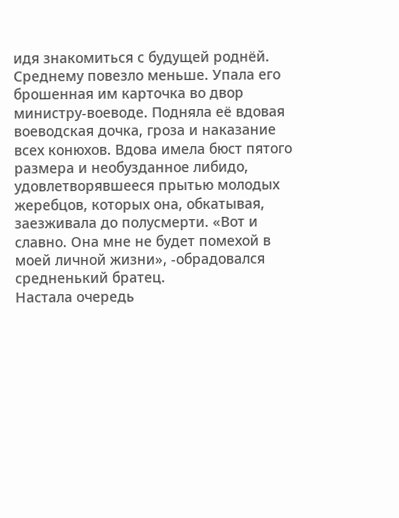идя знакомиться с будущей роднёй.
Среднему повезло меньше. Упала его брошенная им карточка во двор министру-воеводе. Подняла её вдовая воеводская дочка, гроза и наказание всех конюхов. Вдова имела бюст пятого размера и необузданное либидо, удовлетворявшееся прытью молодых жеребцов, которых она, обкатывая, заезживала до полусмерти. «Вот и славно. Она мне не будет помехой в моей личной жизни», -обрадовался средненький братец.
Настала очередь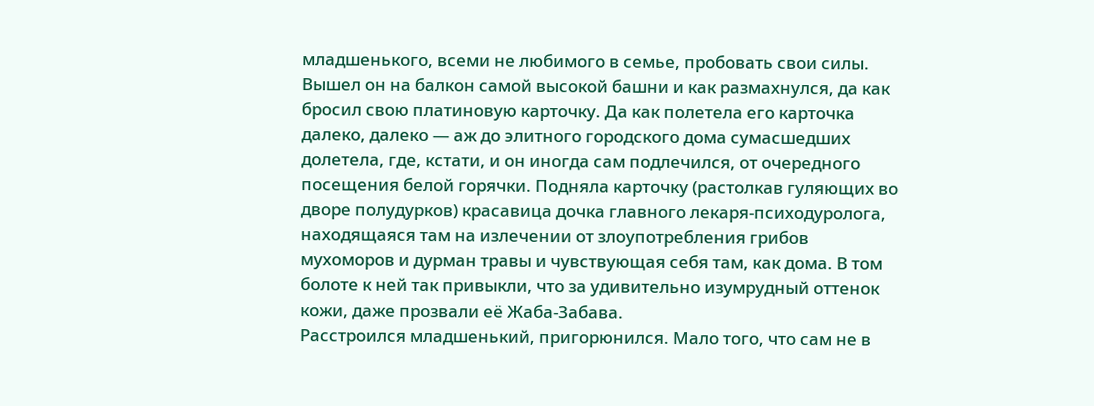младшенького, всеми не любимого в семье, пробовать свои силы. Вышел он на балкон самой высокой башни и как размахнулся, да как бросил свою платиновую карточку. Да как полетела его карточка далеко, далеко — аж до элитного городского дома сумасшедших долетела, где, кстати, и он иногда сам подлечился, от очередного посещения белой горячки. Подняла карточку (растолкав гуляющих во дворе полудурков) красавица дочка главного лекаря-психодуролога, находящаяся там на излечении от злоупотребления грибов мухоморов и дурман травы и чувствующая себя там, как дома. В том болоте к ней так привыкли, что за удивительно изумрудный оттенок кожи, даже прозвали её Жаба-Забава.
Расстроился младшенький, пригорюнился. Мало того, что сам не в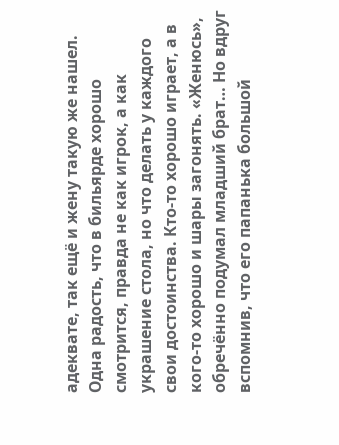адеквате, так ещё и жену такую же нашел. Одна радость, что в бильярде хорошо смотрится, правда не как игрок, а как украшение стола, но что делать у каждого свои достоинства. Кто-то хорошо играет, а в кого-то хорошо и шары загонять. «Женюсь», обречённо подумал младший брат… Но вдруг вспомнив, что его папанька большой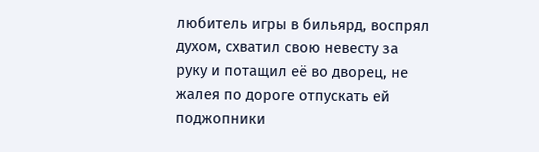любитель игры в бильярд, воспрял духом, схватил свою невесту за руку и потащил её во дворец, не жалея по дороге отпускать ей поджопники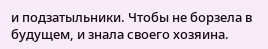и подзатыльники. Чтобы не борзела в будущем, и знала своего хозяина.